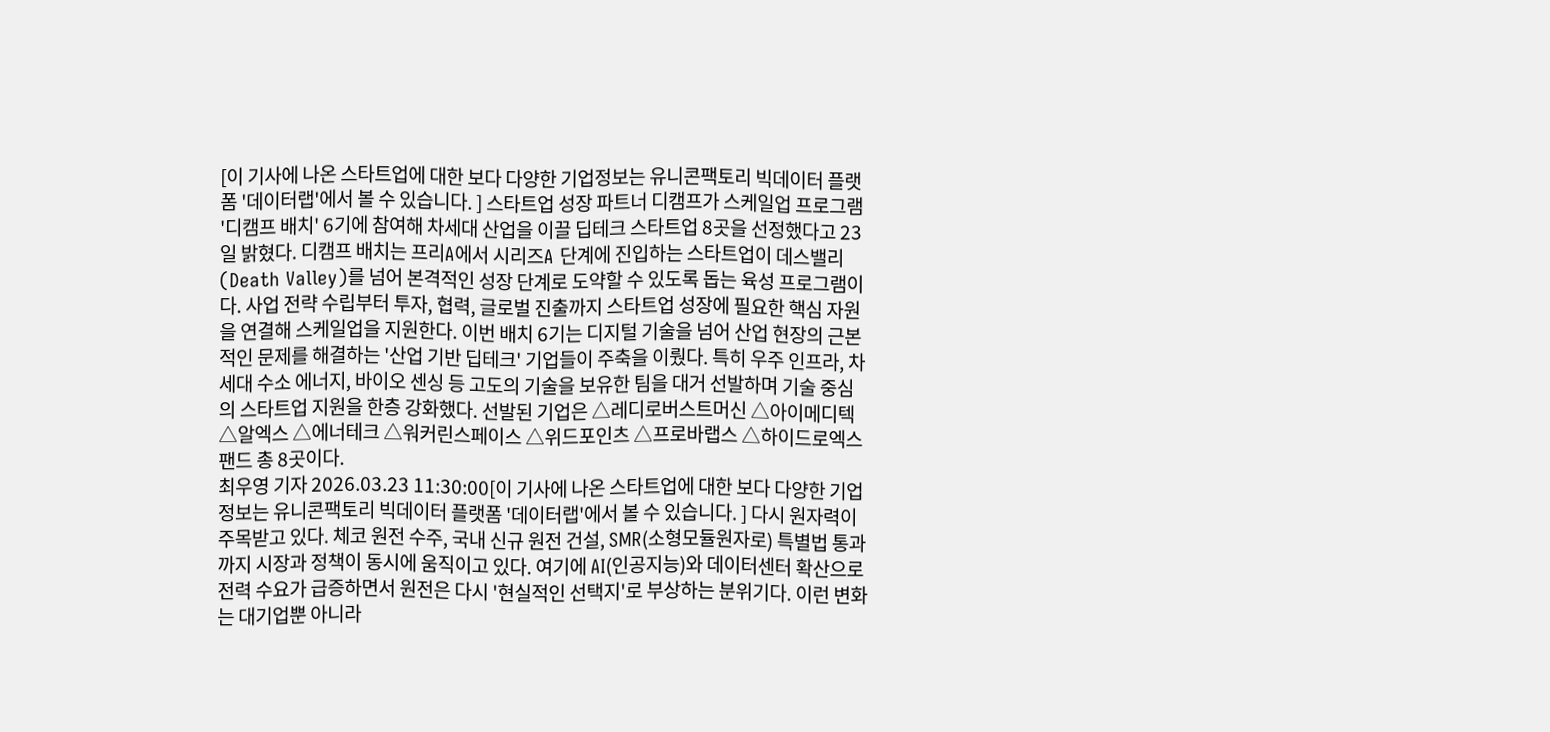[이 기사에 나온 스타트업에 대한 보다 다양한 기업정보는 유니콘팩토리 빅데이터 플랫폼 '데이터랩'에서 볼 수 있습니다. ] 스타트업 성장 파트너 디캠프가 스케일업 프로그램 '디캠프 배치' 6기에 참여해 차세대 산업을 이끌 딥테크 스타트업 8곳을 선정했다고 23일 밝혔다. 디캠프 배치는 프리A에서 시리즈A 단계에 진입하는 스타트업이 데스밸리(Death Valley)를 넘어 본격적인 성장 단계로 도약할 수 있도록 돕는 육성 프로그램이다. 사업 전략 수립부터 투자, 협력, 글로벌 진출까지 스타트업 성장에 필요한 핵심 자원을 연결해 스케일업을 지원한다. 이번 배치 6기는 디지털 기술을 넘어 산업 현장의 근본적인 문제를 해결하는 '산업 기반 딥테크' 기업들이 주축을 이뤘다. 특히 우주 인프라, 차세대 수소 에너지, 바이오 센싱 등 고도의 기술을 보유한 팀을 대거 선발하며 기술 중심의 스타트업 지원을 한층 강화했다. 선발된 기업은 △레디로버스트머신 △아이메디텍 △알엑스 △에너테크 △워커린스페이스 △위드포인츠 △프로바랩스 △하이드로엑스팬드 총 8곳이다.
최우영 기자 2026.03.23 11:30:00[이 기사에 나온 스타트업에 대한 보다 다양한 기업정보는 유니콘팩토리 빅데이터 플랫폼 '데이터랩'에서 볼 수 있습니다. ] 다시 원자력이 주목받고 있다. 체코 원전 수주, 국내 신규 원전 건설, SMR(소형모듈원자로) 특별법 통과까지 시장과 정책이 동시에 움직이고 있다. 여기에 AI(인공지능)와 데이터센터 확산으로 전력 수요가 급증하면서 원전은 다시 '현실적인 선택지'로 부상하는 분위기다. 이런 변화는 대기업뿐 아니라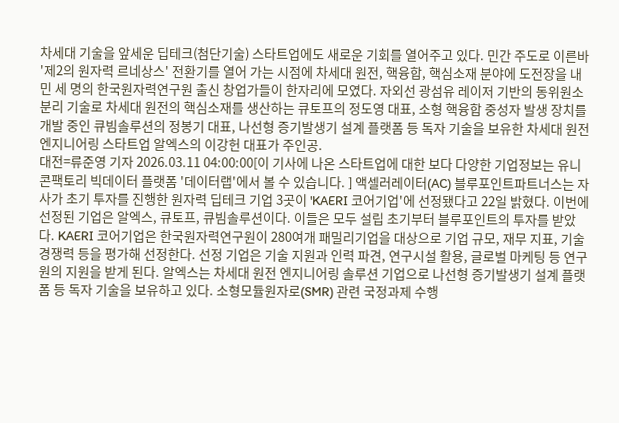차세대 기술을 앞세운 딥테크(첨단기술) 스타트업에도 새로운 기회를 열어주고 있다. 민간 주도로 이른바 '제2의 원자력 르네상스' 전환기를 열어 가는 시점에 차세대 원전, 핵융합, 핵심소재 분야에 도전장을 내민 세 명의 한국원자력연구원 출신 창업가들이 한자리에 모였다. 자외선 광섬유 레이저 기반의 동위원소 분리 기술로 차세대 원전의 핵심소재를 생산하는 큐토프의 정도영 대표, 소형 핵융합 중성자 발생 장치를 개발 중인 큐빔솔루션의 정봉기 대표, 나선형 증기발생기 설계 플랫폼 등 독자 기술을 보유한 차세대 원전 엔지니어링 스타트업 알엑스의 이강헌 대표가 주인공.
대전=류준영 기자 2026.03.11 04:00:00[이 기사에 나온 스타트업에 대한 보다 다양한 기업정보는 유니콘팩토리 빅데이터 플랫폼 '데이터랩'에서 볼 수 있습니다. ] 액셀러레이터(AC) 블루포인트파트너스는 자사가 초기 투자를 진행한 원자력 딥테크 기업 3곳이 'KAERI 코어기업'에 선정됐다고 22일 밝혔다. 이번에 선정된 기업은 알엑스, 큐토프, 큐빔솔루션이다. 이들은 모두 설립 초기부터 블루포인트의 투자를 받았다. KAERI 코어기업은 한국원자력연구원이 280여개 패밀리기업을 대상으로 기업 규모, 재무 지표, 기술 경쟁력 등을 평가해 선정한다. 선정 기업은 기술 지원과 인력 파견, 연구시설 활용, 글로벌 마케팅 등 연구원의 지원을 받게 된다. 알엑스는 차세대 원전 엔지니어링 솔루션 기업으로 나선형 증기발생기 설계 플랫폼 등 독자 기술을 보유하고 있다. 소형모듈원자로(SMR) 관련 국정과제 수행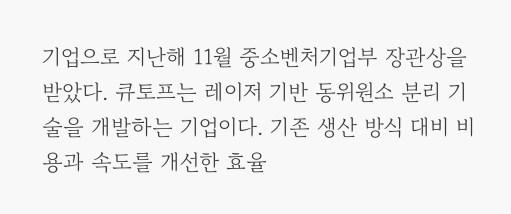기업으로 지난해 11월 중소벤처기업부 장관상을 받았다. 큐토프는 레이저 기반 동위원소 분리 기술을 개발하는 기업이다. 기존 생산 방식 대비 비용과 속도를 개선한 효율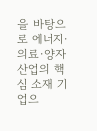을 바탕으로 에너지·의료·양자 산업의 핵심 소재 기업으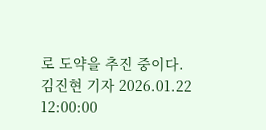로 도약을 추진 중이다.
김진현 기자 2026.01.22 12:00:00